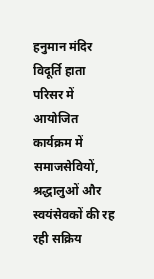हनुमान मंदिर विदूर्ति हाता परिसर में आयोजित कार्यक्रम में समाजसेवियों, श्रद्धालुओं और स्वयंसेवकों की रह रही सक्रिय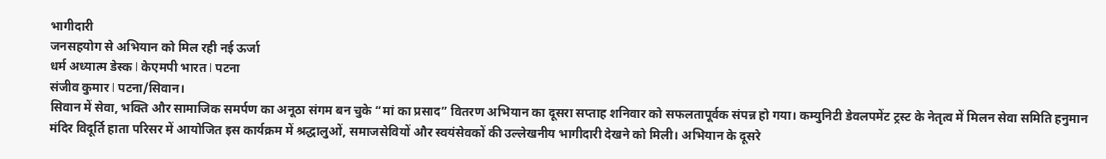भागीदारी
जनसहयोग से अभियान को मिल रही नई ऊर्जा
धर्म अध्यात्म डेस्क l केएमपी भारत l पटना
संजीव कुमार l पटना/सिवान।
सिवान में सेवा, भक्ति और सामाजिक समर्पण का अनूठा संगम बन चुके “मां का प्रसाद” वितरण अभियान का दूसरा सप्ताह शनिवार को सफलतापूर्वक संपन्न हो गया। कम्युनिटी डेवलपमेंट ट्रस्ट के नेतृत्व में मिलन सेवा समिति हनुमान मंदिर विदूर्ति हाता परिसर में आयोजित इस कार्यक्रम में श्रद्धालुओं, समाजसेवियों और स्वयंसेवकों की उल्लेखनीय भागीदारी देखने को मिली। अभियान के दूसरे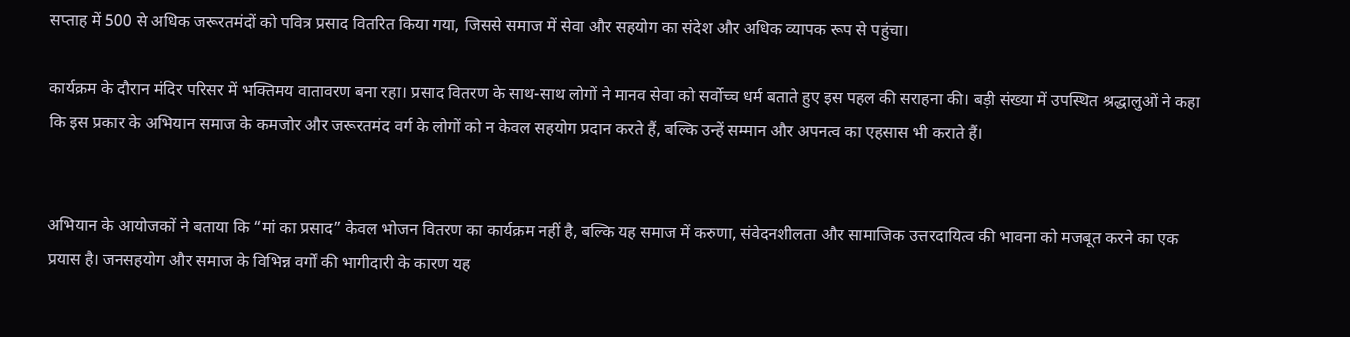सप्ताह में 500 से अधिक जरूरतमंदों को पवित्र प्रसाद वितरित किया गया, जिससे समाज में सेवा और सहयोग का संदेश और अधिक व्यापक रूप से पहुंचा।

कार्यक्रम के दौरान मंदिर परिसर में भक्तिमय वातावरण बना रहा। प्रसाद वितरण के साथ-साथ लोगों ने मानव सेवा को सर्वोच्च धर्म बताते हुए इस पहल की सराहना की। बड़ी संख्या में उपस्थित श्रद्धालुओं ने कहा कि इस प्रकार के अभियान समाज के कमजोर और जरूरतमंद वर्ग के लोगों को न केवल सहयोग प्रदान करते हैं, बल्कि उन्हें सम्मान और अपनत्व का एहसास भी कराते हैं।


अभियान के आयोजकों ने बताया कि “मां का प्रसाद” केवल भोजन वितरण का कार्यक्रम नहीं है, बल्कि यह समाज में करुणा, संवेदनशीलता और सामाजिक उत्तरदायित्व की भावना को मजबूत करने का एक प्रयास है। जनसहयोग और समाज के विभिन्न वर्गों की भागीदारी के कारण यह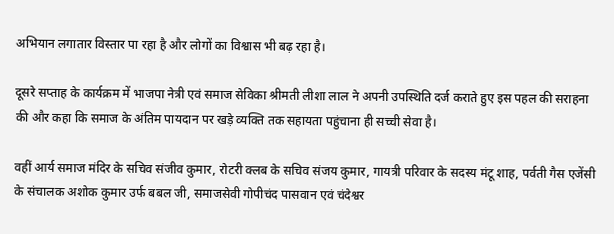अभियान लगातार विस्तार पा रहा है और लोगों का विश्वास भी बढ़ रहा है।

दूसरे सप्ताह के कार्यक्रम में भाजपा नेत्री एवं समाज सेविका श्रीमती लीशा लाल ने अपनी उपस्थिति दर्ज कराते हुए इस पहल की सराहना की और कहा कि समाज के अंतिम पायदान पर खड़े व्यक्ति तक सहायता पहुंचाना ही सच्ची सेवा है।

वहीं आर्य समाज मंदिर के सचिव संजीव कुमार, रोटरी क्लब के सचिव संजय कुमार, गायत्री परिवार के सदस्य मंटू शाह, पर्वती गैस एजेंसी के संचालक अशोक कुमार उर्फ बबल जी, समाजसेवी गोपीचंद पासवान एवं चंदेश्वर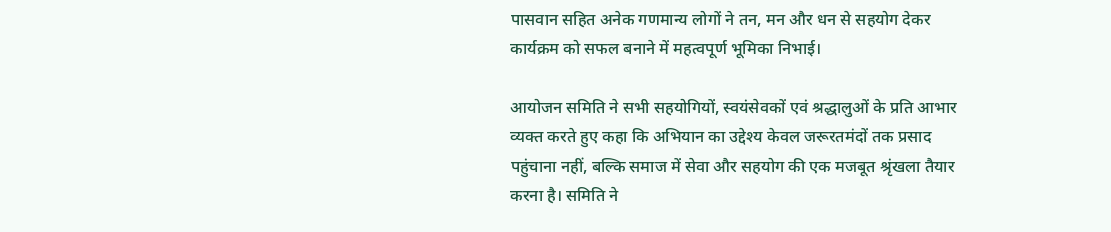पासवान सहित अनेक गणमान्य लोगों ने तन, मन और धन से सहयोग देकर कार्यक्रम को सफल बनाने में महत्वपूर्ण भूमिका निभाई।

आयोजन समिति ने सभी सहयोगियों, स्वयंसेवकों एवं श्रद्धालुओं के प्रति आभार व्यक्त करते हुए कहा कि अभियान का उद्देश्य केवल जरूरतमंदों तक प्रसाद पहुंचाना नहीं, बल्कि समाज में सेवा और सहयोग की एक मजबूत श्रृंखला तैयार करना है। समिति ने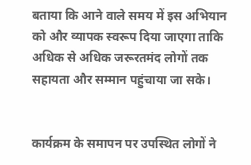बताया कि आने वाले समय में इस अभियान को और व्यापक स्वरूप दिया जाएगा ताकि अधिक से अधिक जरूरतमंद लोगों तक सहायता और सम्मान पहुंचाया जा सके।


कार्यक्रम के समापन पर उपस्थित लोगों ने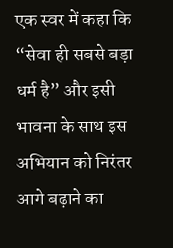एक स्वर में कहा कि “सेवा ही सबसे बड़ा धर्म है” और इसी भावना के साथ इस अभियान को निरंतर आगे बढ़ाने का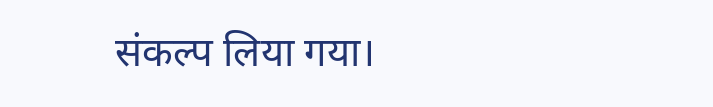संकल्प लिया गया।